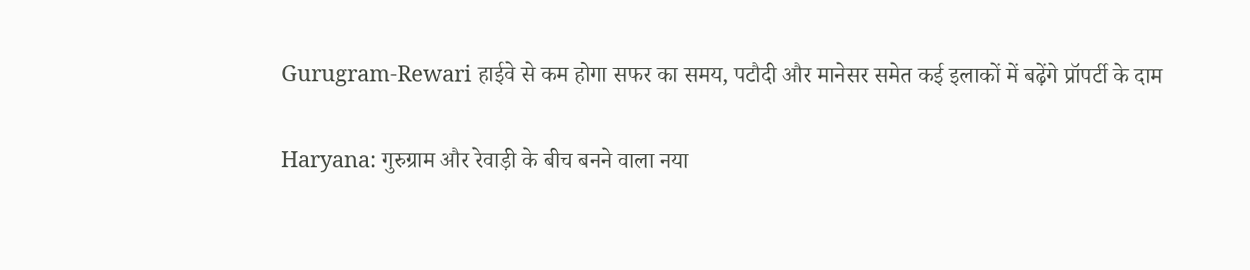Gurugram-Rewari हाईवे से कम होगा सफर का समय, पटौदी और मानेसर समेत कई इलाकों में बढ़ेंगे प्रॉपर्टी के दाम

Haryana: गुरुग्राम और रेवाड़ी के बीच बनने वाला नया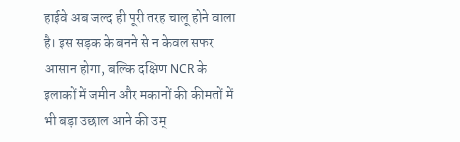हाईवे अब जल्द ही पूरी तरह चालू होने वाला है। इस सड़क के बनने से न केवल सफर आसान होगा, बल्कि दक्षिण NCR के इलाकों में जमीन और मकानों की कीमतों में भी बड़ा उछाल आने की उम्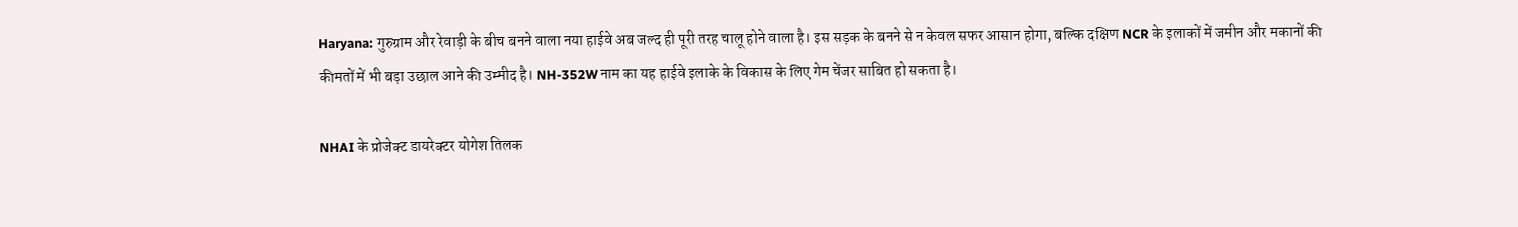Haryana: गुरुग्राम और रेवाड़ी के बीच बनने वाला नया हाईवे अब जल्द ही पूरी तरह चालू होने वाला है। इस सड़क के बनने से न केवल सफर आसान होगा, बल्कि दक्षिण NCR के इलाकों में जमीन और मकानों की कीमतों में भी बड़ा उछाल आने की उम्मीद है। NH-352W नाम का यह हाईवे इलाके के विकास के लिए गेम चेंजर साबित हो सकता है।

NHAI के प्रोजेक्ट डायरेक्टर योगेश तिलक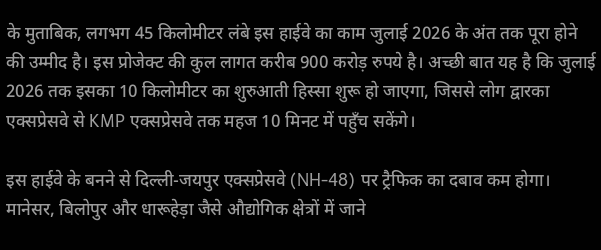के मुताबिक, लगभग 45 किलोमीटर लंबे इस हाईवे का काम जुलाई 2026 के अंत तक पूरा होने की उम्मीद है। इस प्रोजेक्ट की कुल लागत करीब 900 करोड़ रुपये है। अच्छी बात यह है कि जुलाई 2026 तक इसका 10 किलोमीटर का शुरुआती हिस्सा शुरू हो जाएगा, जिससे लोग द्वारका एक्सप्रेसवे से KMP एक्सप्रेसवे तक महज 10 मिनट में पहुँच सकेंगे।

इस हाईवे के बनने से दिल्ली-जयपुर एक्सप्रेसवे (NH-48) पर ट्रैफिक का दबाव कम होगा। मानेसर, बिलोपुर और धारूहेड़ा जैसे औद्योगिक क्षेत्रों में जाने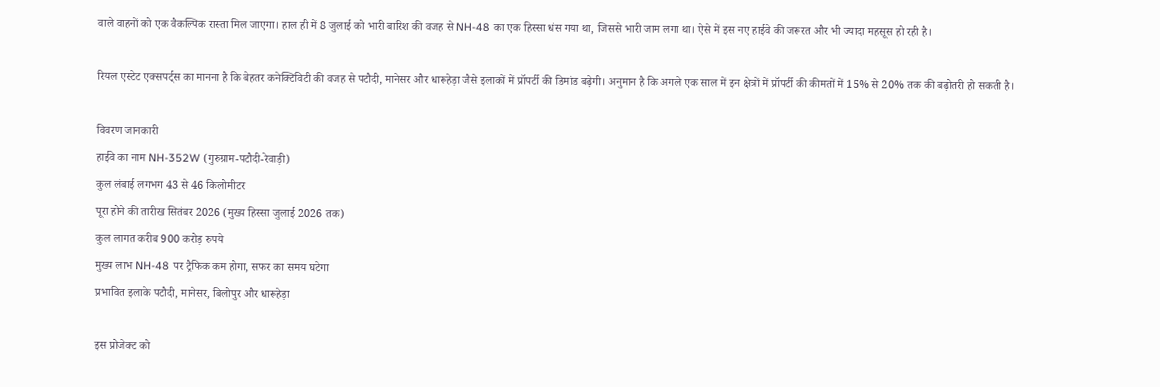वाले वाहनों को एक वैकल्पिक रास्ता मिल जाएगा। हाल ही में 8 जुलाई को भारी बारिश की वजह से NH-48 का एक हिस्सा धंस गया था, जिससे भारी जाम लगा था। ऐसे में इस नए हाईवे की जरूरत और भी ज्यादा महसूस हो रही है।

रियल एस्टेट एक्सपर्ट्स का मानना है कि बेहतर कनेक्टिविटी की वजह से पटौदी, मानेसर और धारूहेड़ा जैसे इलाकों में प्रॉपर्टी की डिमांड बढ़ेगी। अनुमान है कि अगले एक साल में इन क्षेत्रों में प्रॉपर्टी की कीमतों में 15% से 20% तक की बढ़ोतरी हो सकती है।

विवरण जानकारी
हाईवे का नाम NH-352W (गुरुग्राम-पटौदी-रेवाड़ी)
कुल लंबाई लगभग 43 से 46 किलोमीटर
पूरा होने की तारीख सितंबर 2026 (मुख्य हिस्सा जुलाई 2026 तक)
कुल लागत करीब 900 करोड़ रुपये
मुख्य लाभ NH-48 पर ट्रैफिक कम होगा, सफर का समय घटेगा
प्रभावित इलाके पटौदी, मानेसर, बिलोपुर और धारूहेड़ा

इस प्रोजेक्ट को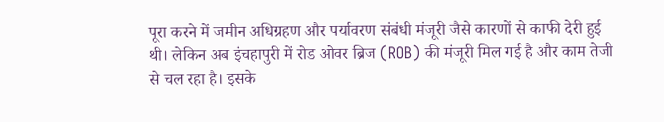पूरा करने में जमीन अधिग्रहण और पर्यावरण संबंधी मंजूरी जैसे कारणों से काफी देरी हुई थी। लेकिन अब इंचहापुरी में रोड ओवर ब्रिज (ROB) की मंजूरी मिल गई है और काम तेजी से चल रहा है। इसके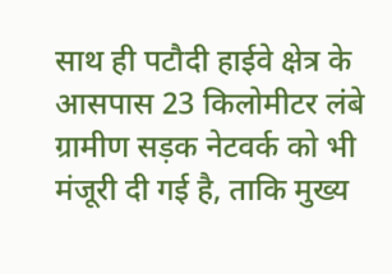साथ ही पटौदी हाईवे क्षेत्र के आसपास 23 किलोमीटर लंबे ग्रामीण सड़क नेटवर्क को भी मंजूरी दी गई है, ताकि मुख्य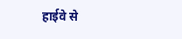हाईवे से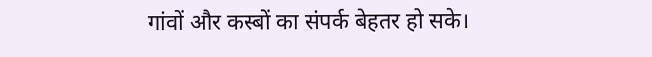गांवों और कस्बों का संपर्क बेहतर हो सके।